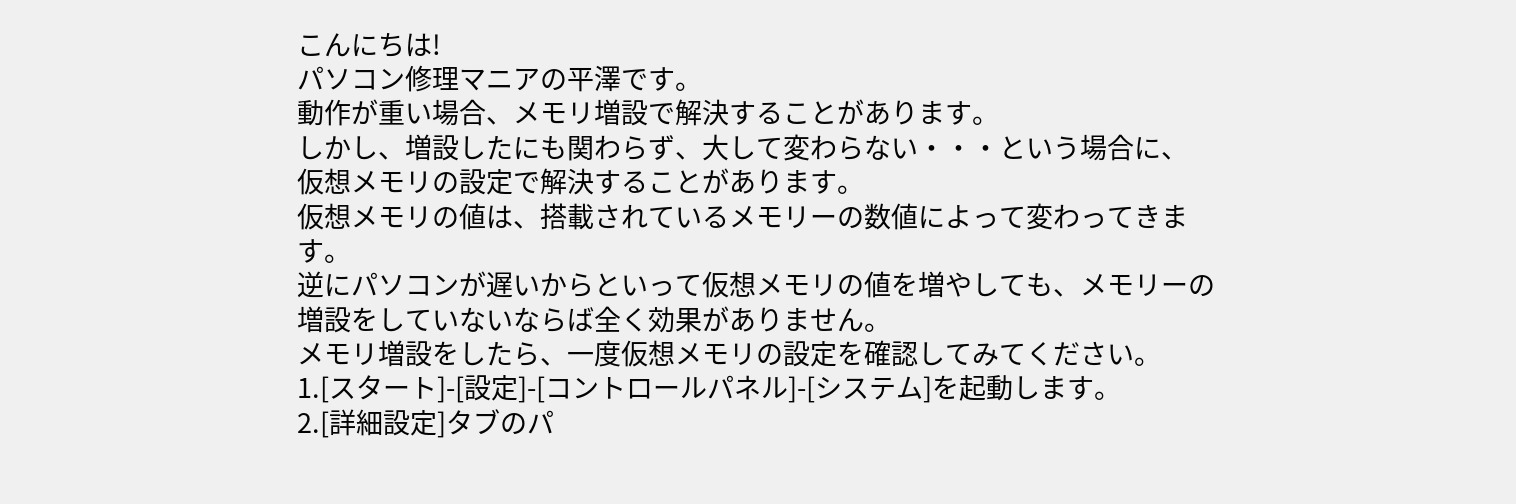こんにちは!
パソコン修理マニアの平澤です。
動作が重い場合、メモリ増設で解決することがあります。
しかし、増設したにも関わらず、大して変わらない・・・という場合に、
仮想メモリの設定で解決することがあります。
仮想メモリの値は、搭載されているメモリーの数値によって変わってきます。
逆にパソコンが遅いからといって仮想メモリの値を増やしても、メモリーの増設をしていないならば全く効果がありません。
メモリ増設をしたら、一度仮想メモリの設定を確認してみてください。
1.[スタート]-[設定]-[コントロールパネル]-[システム]を起動します。
2.[詳細設定]タブのパ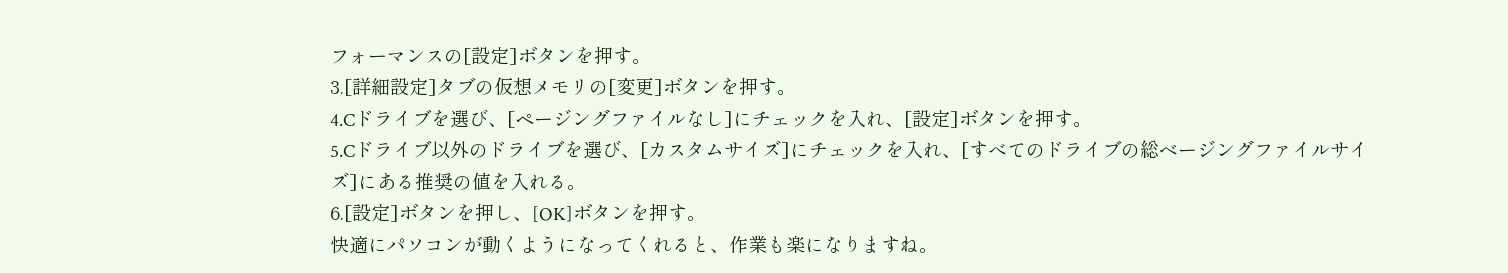フォーマンスの[設定]ボタンを押す。
3.[詳細設定]タブの仮想メモリの[変更]ボタンを押す。
4.Cドライブを選び、[ページングファイルなし]にチェックを入れ、[設定]ボタンを押す。
5.Cドライブ以外のドライブを選び、[カスタムサイズ]にチェックを入れ、[すべてのドライブの総ベージングファイルサイズ]にある推奨の値を入れる。
6.[設定]ボタンを押し、[OK]ボタンを押す。
快適にパソコンが動くようになってくれると、作業も楽になりますね。